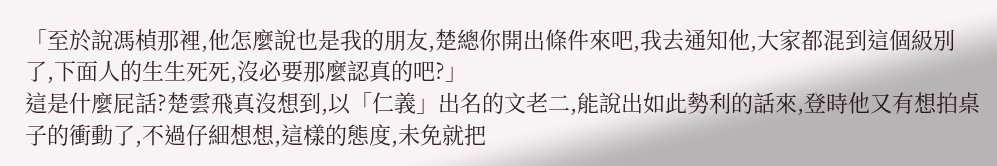「至於說馮楨那裡,他怎麼說也是我的朋友,楚總你開出條件來吧,我去通知他,大家都混到這個級別了,下面人的生生死死,沒必要那麼認真的吧?」
這是什麼屁話?楚雲飛真沒想到,以「仁義」出名的文老二,能說出如此勢利的話來,登時他又有想拍桌子的衝動了,不過仔細想想,這樣的態度,未免就把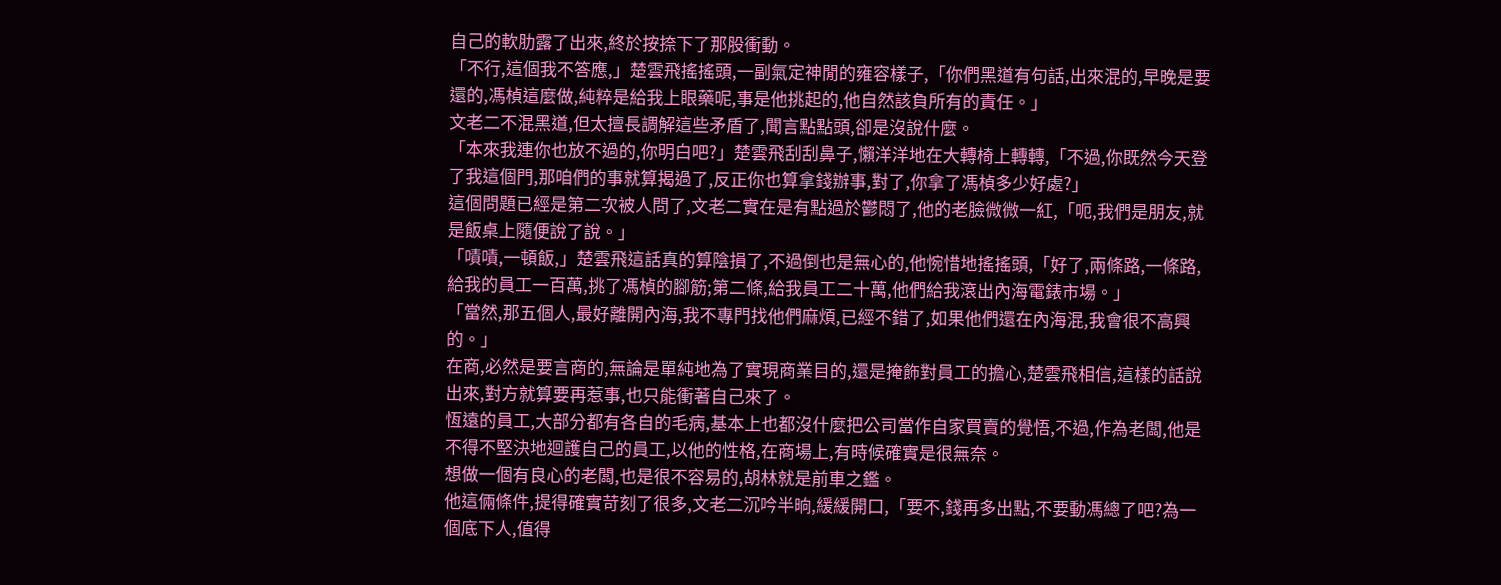自己的軟肋露了出來,終於按捺下了那股衝動。
「不行,這個我不答應,」楚雲飛搖搖頭,一副氣定神閒的雍容樣子,「你們黑道有句話,出來混的,早晚是要還的,馮楨這麼做,純粹是給我上眼藥呢,事是他挑起的,他自然該負所有的責任。」
文老二不混黑道,但太擅長調解這些矛盾了,聞言點點頭,卻是沒說什麼。
「本來我連你也放不過的,你明白吧?」楚雲飛刮刮鼻子,懶洋洋地在大轉椅上轉轉,「不過,你既然今天登了我這個門,那咱們的事就算揭過了,反正你也算拿錢辦事,對了,你拿了馮楨多少好處?」
這個問題已經是第二次被人問了,文老二實在是有點過於鬱悶了,他的老臉微微一紅,「呃,我們是朋友,就是飯桌上隨便說了說。」
「嘖嘖,一頓飯,」楚雲飛這話真的算陰損了,不過倒也是無心的,他惋惜地搖搖頭,「好了,兩條路,一條路,給我的員工一百萬,挑了馮楨的腳筋;第二條,給我員工二十萬,他們給我滾出內海電錶市場。」
「當然,那五個人,最好離開內海,我不專門找他們麻煩,已經不錯了,如果他們還在內海混,我會很不高興的。」
在商,必然是要言商的,無論是單純地為了實現商業目的,還是掩飾對員工的擔心,楚雲飛相信,這樣的話說出來,對方就算要再惹事,也只能衝著自己來了。
恆遠的員工,大部分都有各自的毛病,基本上也都沒什麼把公司當作自家買賣的覺悟,不過,作為老闆,他是不得不堅決地迴護自己的員工,以他的性格,在商場上,有時候確實是很無奈。
想做一個有良心的老闆,也是很不容易的,胡林就是前車之鑑。
他這倆條件,提得確實苛刻了很多,文老二沉吟半晌,緩緩開口,「要不,錢再多出點,不要動馮總了吧?為一個底下人,值得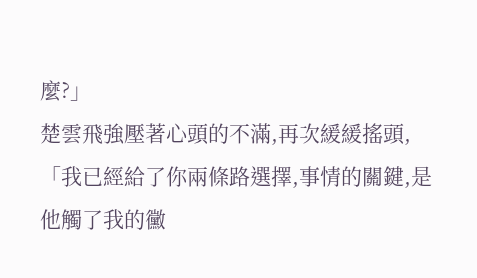麼?」
楚雲飛強壓著心頭的不滿,再次緩緩搖頭,「我已經給了你兩條路選擇,事情的關鍵,是他觸了我的黴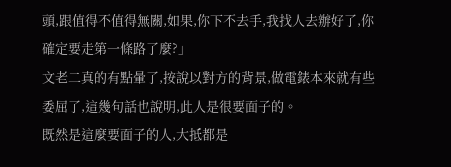頭,跟值得不值得無關,如果,你下不去手,我找人去辦好了,你確定要走第一條路了麼?」
文老二真的有點暈了,按說以對方的背景,做電錶本來就有些委屈了,這幾句話也說明,此人是很要面子的。
既然是這麼要面子的人,大抵都是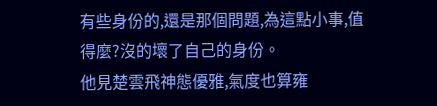有些身份的,還是那個問題,為這點小事,值得麼?沒的壞了自己的身份。
他見楚雲飛神態優雅,氣度也算雍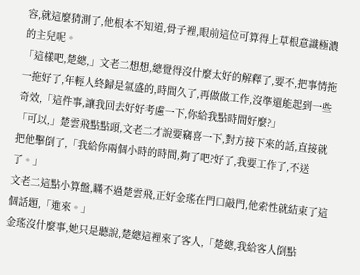容,就這麼猜測了,他根本不知道,骨子裡,眼前這位可算得上草根意識極濃的主兒呢。
「這樣吧,楚總,」文老二想想,總覺得沒什麼太好的解釋了,要不,把事情拖一拖好了,年輕人終歸是氣盛的,時間久了,再做做工作,沒準還能起到一些奇效,「這件事,讓我回去好好考慮一下,你給我點時間好麼?」
「可以,」楚雲飛點點頭,文老二才說要竊喜一下,對方接下來的話,直接就把他擊倒了,「我給你兩個小時的時間,夠了吧?好了,我要工作了,不送了。」
文老二這點小算盤,瞞不過楚雲飛,正好金瑤在門口敲門,他索性就結束了這個話題,「進來。」
金瑤沒什麼事,她只是聽說,楚總這裡來了客人,「楚總,我給客人倒點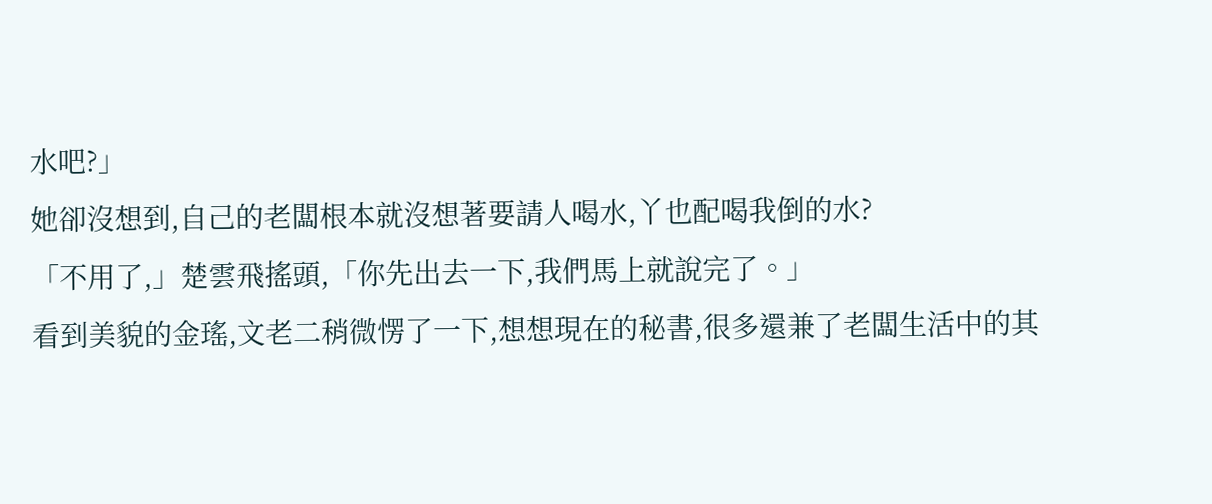水吧?」
她卻沒想到,自己的老闆根本就沒想著要請人喝水,丫也配喝我倒的水?
「不用了,」楚雲飛搖頭,「你先出去一下,我們馬上就說完了。」
看到美貌的金瑤,文老二稍微愣了一下,想想現在的秘書,很多還兼了老闆生活中的其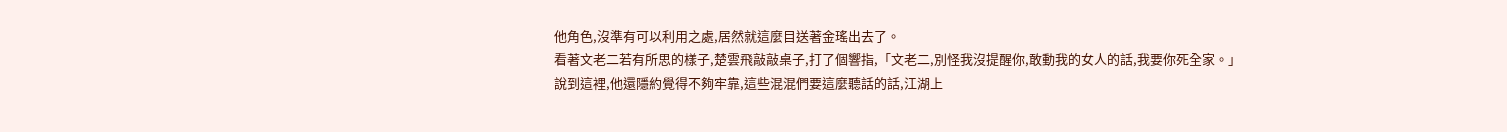他角色,沒準有可以利用之處,居然就這麼目送著金瑤出去了。
看著文老二若有所思的樣子,楚雲飛敲敲桌子,打了個響指,「文老二,別怪我沒提醒你,敢動我的女人的話,我要你死全家。」
說到這裡,他還隱約覺得不夠牢靠,這些混混們要這麼聽話的話,江湖上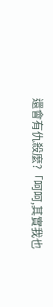還會有仇殺麼?「呵呵,其實我也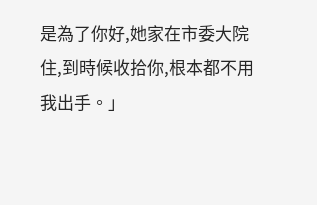是為了你好,她家在市委大院住,到時候收拾你,根本都不用我出手。」